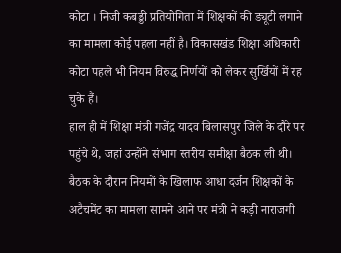कोटा । निजी कबड्डी प्रतियोगिता में शिक्षकों की ड्यूटी लगाने का मामला कोई पहला नहीं है। विकासखंड शिक्षा अधिकारी कोटा पहले भी नियम विरुद्ध निर्णयों को लेकर सुर्खियों में रह चुके हैं।
हाल ही में शिक्षा मंत्री गजेंद्र यादव बिलासपुर जिले के दौरे पर पहुंचे थे, जहां उन्होंने संभाग स्तरीय समीक्षा बैठक ली थी। बैठक के दौरान नियमों के खिलाफ आधा दर्जन शिक्षकों के अटैचमेंट का मामला सामने आने पर मंत्री ने कड़ी नाराजगी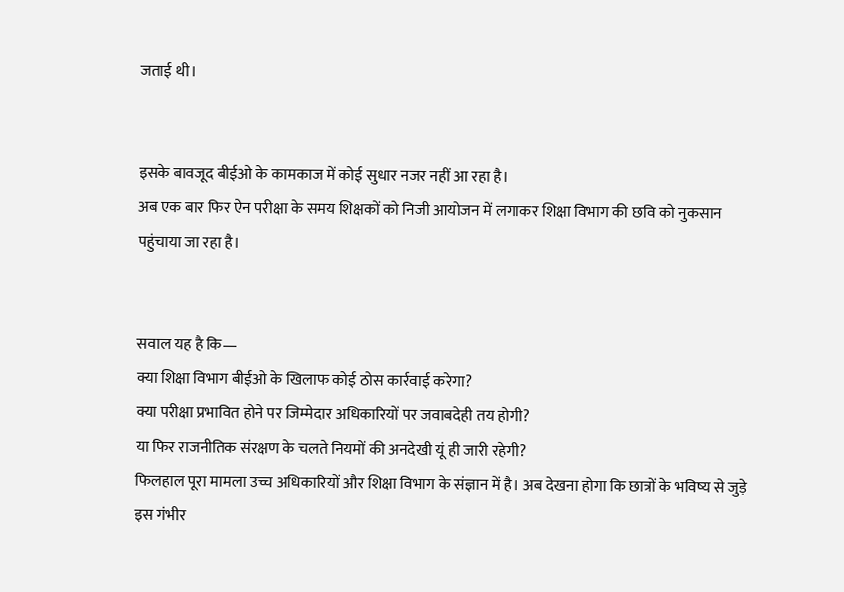जताई थी।


इसके बावजूद बीईओ के कामकाज में कोई सुधार नजर नहीं आ रहा है।
अब एक बार फिर ऐन परीक्षा के समय शिक्षकों को निजी आयोजन में लगाकर शिक्षा विभाग की छवि को नुकसान पहुंचाया जा रहा है।


सवाल यह है कि—
क्या शिक्षा विभाग बीईओ के खिलाफ कोई ठोस कार्रवाई करेगा?
क्या परीक्षा प्रभावित होने पर जिम्मेदार अधिकारियों पर जवाबदेही तय होगी?
या फिर राजनीतिक संरक्षण के चलते नियमों की अनदेखी यूं ही जारी रहेगी?
फिलहाल पूरा मामला उच्च अधिकारियों और शिक्षा विभाग के संज्ञान में है। अब देखना होगा कि छात्रों के भविष्य से जुड़े इस गंभीर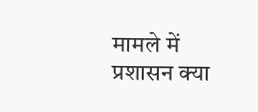मामले में प्रशासन क्या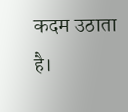कदम उठाता है।